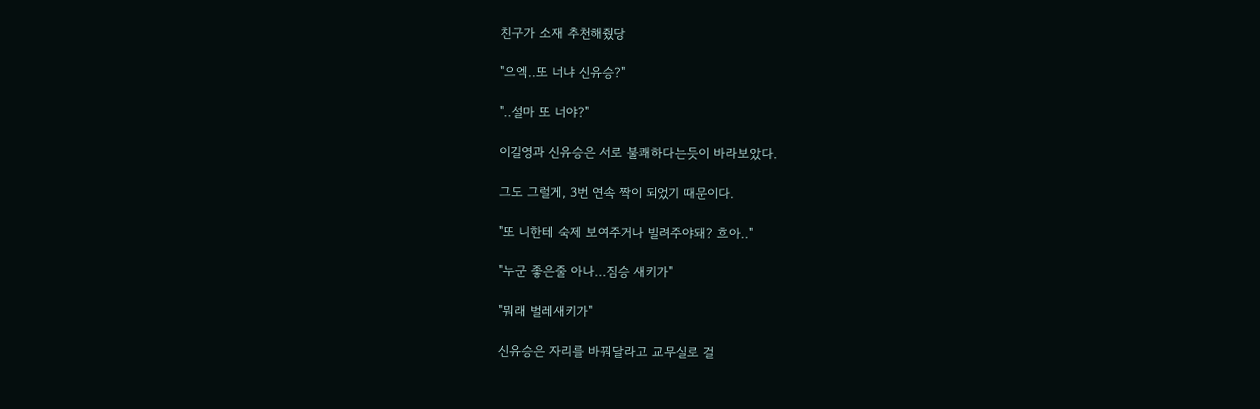친구가 소재 추천해줬당

"으엑..또 너냐 신유승?"

"..설마 또 너야?"

이길영과 신유승은 서로 불쾌하다는듯이 바라보았다.

그도 그럴게, 3번 연속 짝이 되었기 때문이다.

"또 니한테 숙제 보여주거나 빌려주야돼? 흐아.."

"누군 좋은줄 아나...짐승 새키가"

"뭐래 벌레새키가"

신유승은 자리를 바꿔달라고 교무실로 걸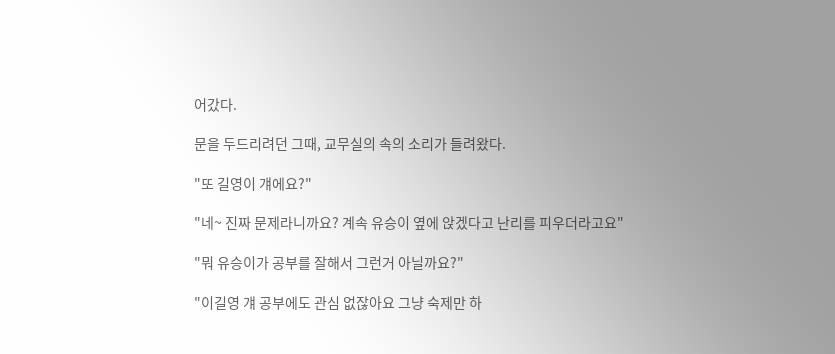어갔다.

문을 두드리려던 그때, 교무실의 속의 소리가 들려왔다.

"또 길영이 걔에요?"

"네~ 진짜 문제라니까요? 계속 유승이 옆에 앉겠다고 난리를 피우더라고요"

"뭐 유승이가 공부를 잘해서 그런거 아닐까요?"

"이길영 걔 공부에도 관심 없잖아요 그냥 숙제만 하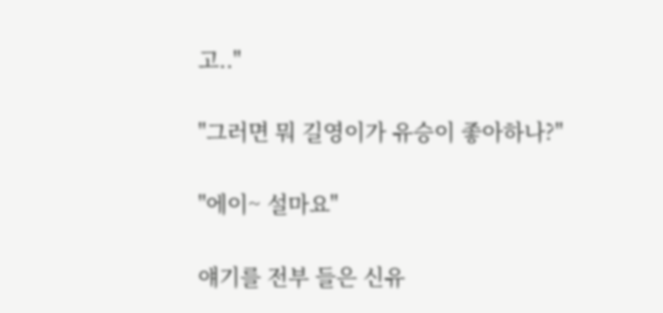고.."

"그러면 뭐 길영이가 유승이 좋아하나?"

"에이~ 설마요"

얘기를 전부 들은 신유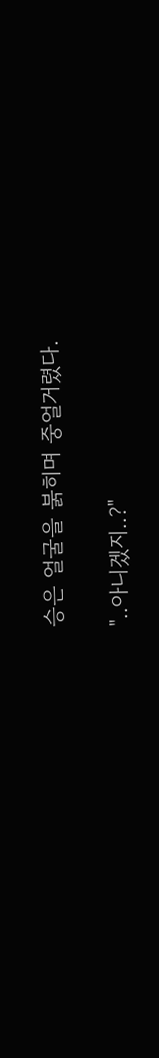승은 얼굴을 붉히며 중얼거렸다.

"..아니겠지..?"